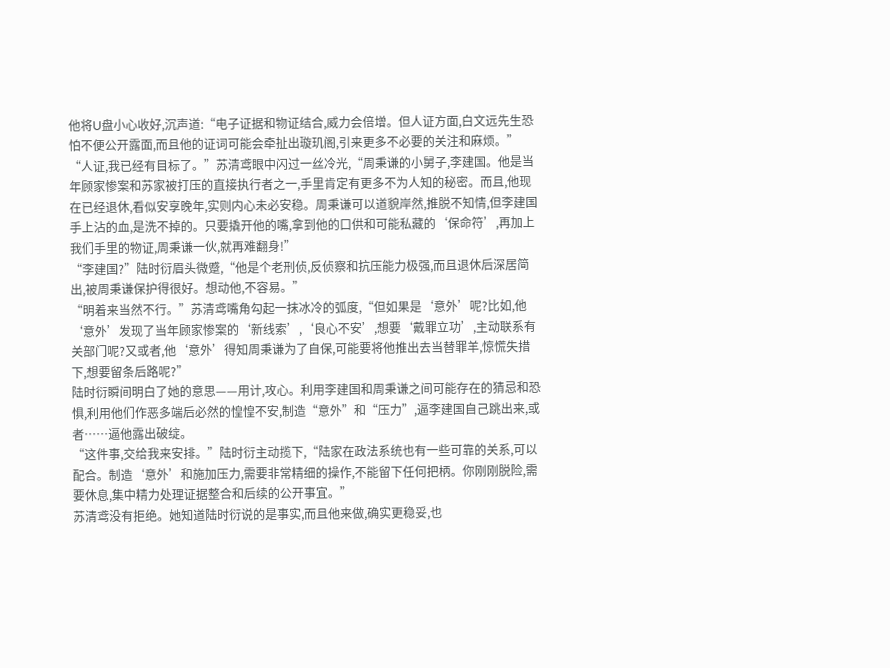他将U盘小心收好,沉声道:“电子证据和物证结合,威力会倍增。但人证方面,白文远先生恐怕不便公开露面,而且他的证词可能会牵扯出璇玑阁,引来更多不必要的关注和麻烦。”
“人证,我已经有目标了。”苏清鸢眼中闪过一丝冷光,“周秉谦的小舅子,李建国。他是当年顾家惨案和苏家被打压的直接执行者之一,手里肯定有更多不为人知的秘密。而且,他现在已经退休,看似安享晚年,实则内心未必安稳。周秉谦可以道貌岸然,推脱不知情,但李建国手上沾的血,是洗不掉的。只要撬开他的嘴,拿到他的口供和可能私藏的‘保命符’,再加上我们手里的物证,周秉谦一伙,就再难翻身!”
“李建国?”陆时衍眉头微蹙,“他是个老刑侦,反侦察和抗压能力极强,而且退休后深居简出,被周秉谦保护得很好。想动他,不容易。”
“明着来当然不行。”苏清鸢嘴角勾起一抹冰冷的弧度,“但如果是‘意外’呢?比如,他‘意外’发现了当年顾家惨案的‘新线索’,‘良心不安’,想要‘戴罪立功’,主动联系有关部门呢?又或者,他‘意外’得知周秉谦为了自保,可能要将他推出去当替罪羊,惊慌失措下,想要留条后路呢?”
陆时衍瞬间明白了她的意思——用计,攻心。利用李建国和周秉谦之间可能存在的猜忌和恐惧,利用他们作恶多端后必然的惶惶不安,制造“意外”和“压力”,逼李建国自己跳出来,或者……逼他露出破绽。
“这件事,交给我来安排。”陆时衍主动揽下,“陆家在政法系统也有一些可靠的关系,可以配合。制造‘意外’和施加压力,需要非常精细的操作,不能留下任何把柄。你刚刚脱险,需要休息,集中精力处理证据整合和后续的公开事宜。”
苏清鸢没有拒绝。她知道陆时衍说的是事实,而且他来做,确实更稳妥,也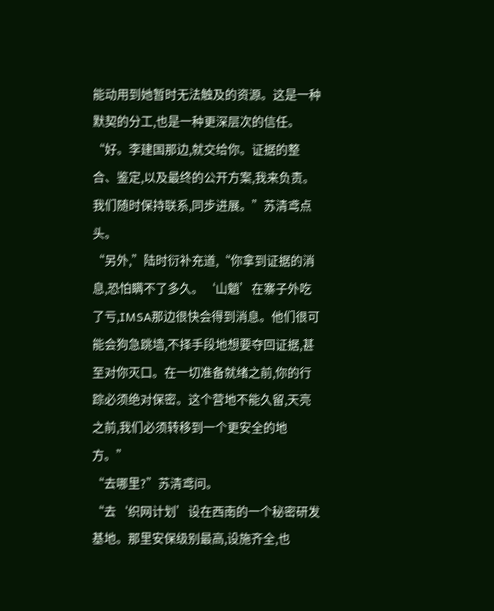能动用到她暂时无法触及的资源。这是一种默契的分工,也是一种更深层次的信任。
“好。李建国那边,就交给你。证据的整合、鉴定,以及最终的公开方案,我来负责。我们随时保持联系,同步进展。”苏清鸢点头。
“另外,”陆时衍补充道,“你拿到证据的消息,恐怕瞒不了多久。‘山魈’在寨子外吃了亏,IMSA那边很快会得到消息。他们很可能会狗急跳墙,不择手段地想要夺回证据,甚至对你灭口。在一切准备就绪之前,你的行踪必须绝对保密。这个营地不能久留,天亮之前,我们必须转移到一个更安全的地方。”
“去哪里?”苏清鸢问。
“去‘织网计划’设在西南的一个秘密研发基地。那里安保级别最高,设施齐全,也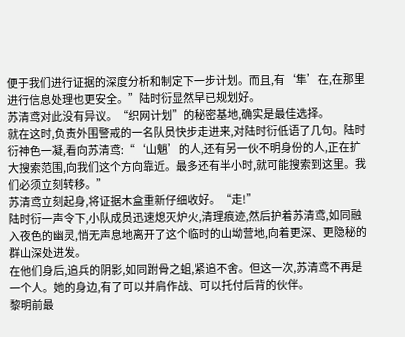便于我们进行证据的深度分析和制定下一步计划。而且,有‘隼’在,在那里进行信息处理也更安全。”陆时衍显然早已规划好。
苏清鸢对此没有异议。“织网计划”的秘密基地,确实是最佳选择。
就在这时,负责外围警戒的一名队员快步走进来,对陆时衍低语了几句。陆时衍神色一凝,看向苏清鸢:“‘山魈’的人,还有另一伙不明身份的人,正在扩大搜索范围,向我们这个方向靠近。最多还有半小时,就可能搜索到这里。我们必须立刻转移。”
苏清鸢立刻起身,将证据木盒重新仔细收好。“走!”
陆时衍一声令下,小队成员迅速熄灭炉火,清理痕迹,然后护着苏清鸢,如同融入夜色的幽灵,悄无声息地离开了这个临时的山坳营地,向着更深、更隐秘的群山深处进发。
在他们身后,追兵的阴影,如同跗骨之蛆,紧追不舍。但这一次,苏清鸢不再是一个人。她的身边,有了可以并肩作战、可以托付后背的伙伴。
黎明前最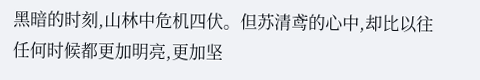黑暗的时刻,山林中危机四伏。但苏清鸢的心中,却比以往任何时候都更加明亮,更加坚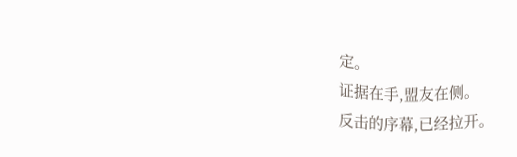定。
证据在手,盟友在侧。
反击的序幕,已经拉开。